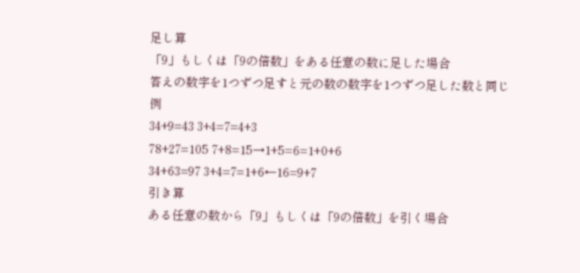足し算
「9」もしくは「9の倍数」をある任意の数に足した場合
答えの数字を1つずつ足すと元の数の数字を1つずつ足した数と同じ
例
34+9=43 3+4=7=4+3
78+27=105 7+8=15→1+5=6=1+0+6
34+63=97 3+4=7=1+6←16=9+7
引き算
ある任意の数から「9」もしくは「9の倍数」を引く場合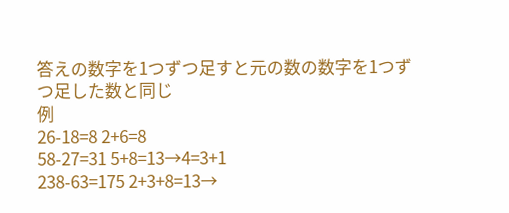答えの数字を1つずつ足すと元の数の数字を1つずつ足した数と同じ
例
26-18=8 2+6=8
58-27=31 5+8=13→4=3+1
238-63=175 2+3+8=13→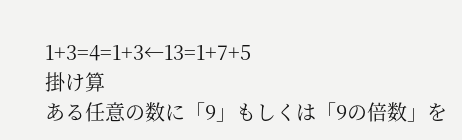1+3=4=1+3←13=1+7+5
掛け算
ある任意の数に「9」もしくは「9の倍数」を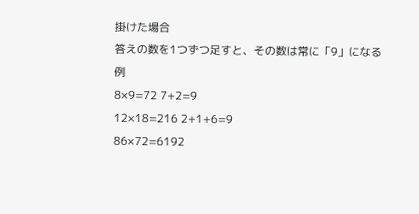掛けた場合
答えの数を1つずつ足すと、その数は常に「9」になる
例
8×9=72 7+2=9
12×18=216 2+1+6=9
86×72=6192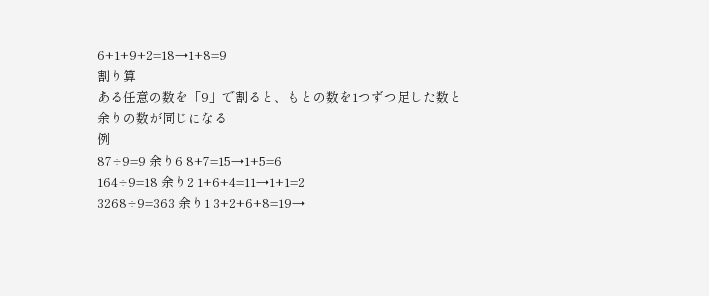6+1+9+2=18→1+8=9
割り算
ある任意の数を「9」で割ると、もとの数を1つずつ足した数と
余りの数が同じになる
例
87÷9=9 余り6 8+7=15→1+5=6
164÷9=18 余り2 1+6+4=11→1+1=2
3268÷9=363 余り1 3+2+6+8=19→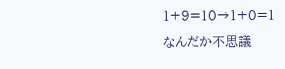1+9=10→1+0=1
なんだか不思議